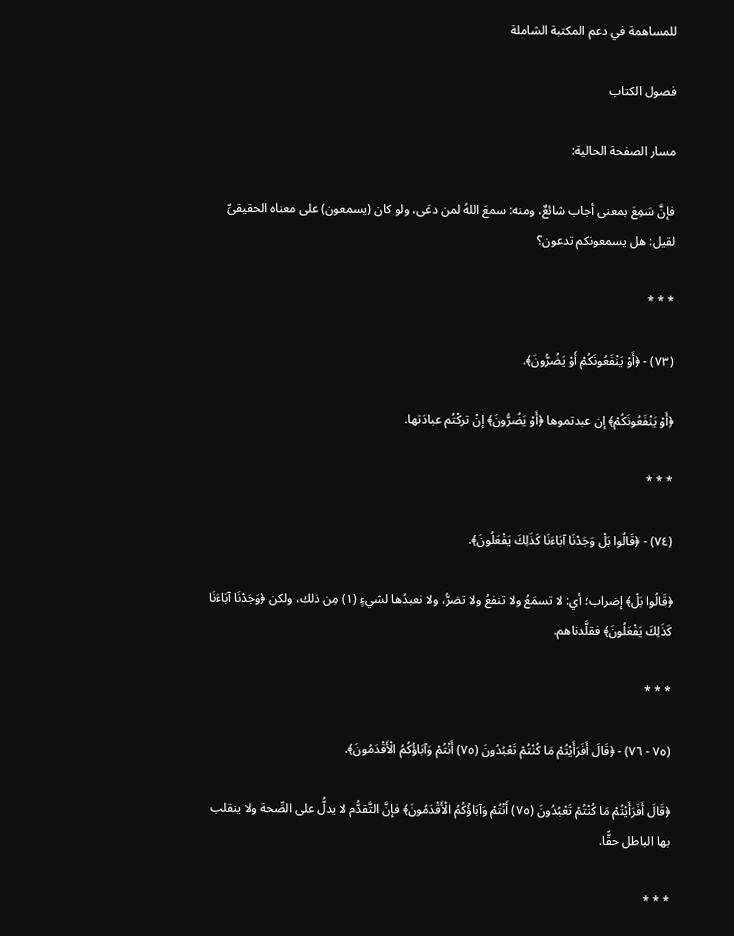للمساهمة في دعم المكتبة الشاملة

فصول الكتاب

مسار الصفحة الحالية:

فإنَّ سَمِعَ بمعنى أجاب شائعٌ، ومنه: سمعَ اللهُ لمن دعَى، ولو كان (يسمعون) على معناه الحقيقىِّ لقيل: هل يسمعونكم تدعون؟

* * *

(٧٣) - ﴿أَوْ يَنْفَعُونَكُمْ أَوْ يَضُرُّونَ﴾.

﴿أَوْ يَنْفَعُونَكُمْ﴾ إن عبدتموها ﴿أَوْ يَضُرُّونَ﴾ إنْ تركْتُم عبادَتها.

* * *

(٧٤) - ﴿قَالُوا بَلْ وَجَدْنَا آبَاءَنَا كَذَلِكَ يَفْعَلُونَ﴾.

﴿قَالُوا بَلْ﴾ إضراب؛ أي: لا تسمَعُ ولا تنفعُ ولا تضرُّ، ولا نعبدُها لشيءٍ (١) مِن ذلك، ولكن ﴿وَجَدْنَا آبَاءَنَا كَذَلِكَ يَفْعَلُونَ﴾ فقلَّدناهم.

* * *

(٧٥ - ٧٦) - ﴿قَالَ أَفَرَأَيْتُمْ مَا كُنْتُمْ تَعْبُدُونَ (٧٥) أَنْتُمْ وَآبَاؤُكُمُ الْأَقْدَمُونَ﴾.

﴿قَالَ أَفَرَأَيْتُمْ مَا كُنْتُمْ تَعْبُدُونَ (٧٥) أَنْتُمْ وَآبَاؤُكُمُ الْأَقْدَمُونَ﴾ فإنَّ التَّقدُّم لا يدلُّ على الصِّحة ولا ينقلب بها الباطل حقًّا.

* * *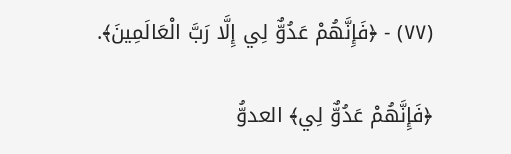(٧٧) - ﴿فَإِنَّهُمْ عَدُوٌّ لِي إِلَّا رَبَّ الْعَالَمِينَ﴾.

﴿فَإِنَّهُمْ عَدُوٌّ لِي﴾ العدوُّ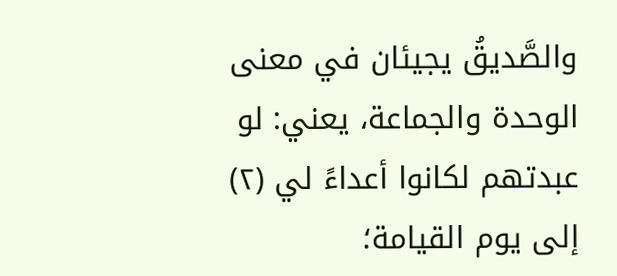والصَّديقُ يجيئان في معنى الوحدة والجماعة، يعني: لو عبدتهم لكانوا أعداءً لي (٢) إلى يوم القيامة؛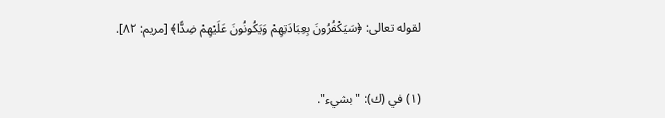لقوله تعالى: ﴿سَيَكْفُرُونَ بِعِبَادَتِهِمْ وَيَكُونُونَ عَلَيْهِمْ ضِدًّا﴾ [مريم: ٨٢].


(١) في (ك): "بشيء".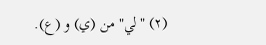(٢) "لي" من (ي) و (ع).